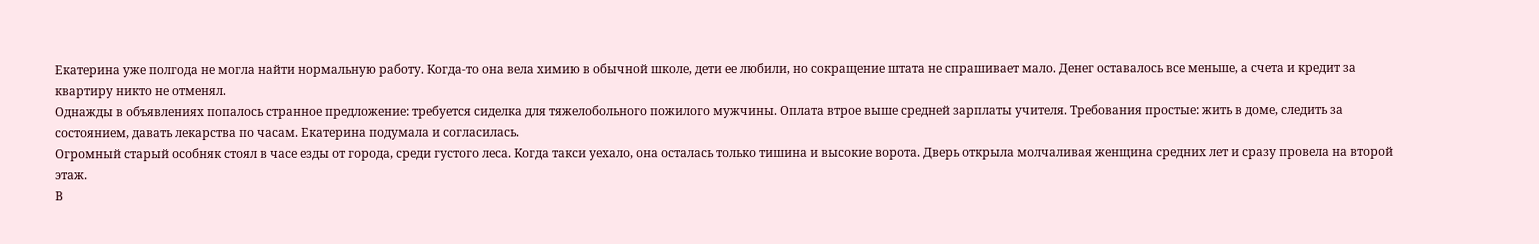Екатерина уже полгода не могла найти нормальную работу. Когда-то она вела химию в обычной школе, дети ее любили, но сокращение штата не спрашивает мало. Денег оставалось все меньше, а счета и кредит за квартиру никто не отменял.
Однажды в объявлениях попалось странное предложение: требуется сиделка для тяжелобольного пожилого мужчины. Оплата втрое выше средней зарплаты учителя. Требования простые: жить в доме, следить за состоянием, давать лекарства по часам. Екатерина подумала и согласилась.
Огромный старый особняк стоял в часе езды от города, среди густого леса. Когда такси уехало, она осталась только тишина и высокие ворота. Дверь открыла молчаливая женщина средних лет и сразу провела на второй этаж.
В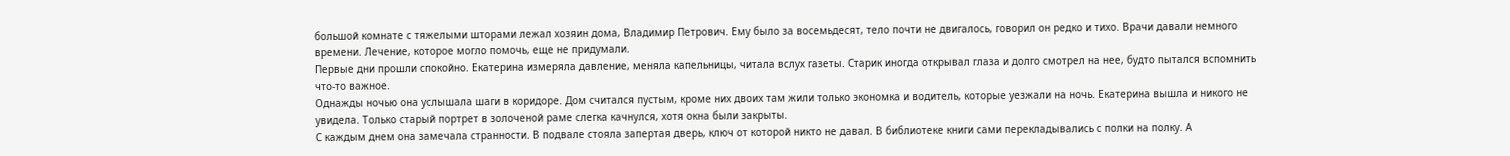большой комнате с тяжелыми шторами лежал хозяин дома, Владимир Петрович. Ему было за восемьдесят, тело почти не двигалось, говорил он редко и тихо. Врачи давали немного времени. Лечение, которое могло помочь, еще не придумали.
Первые дни прошли спокойно. Екатерина измеряла давление, меняла капельницы, читала вслух газеты. Старик иногда открывал глаза и долго смотрел на нее, будто пытался вспомнить что-то важное.
Однажды ночью она услышала шаги в коридоре. Дом считался пустым, кроме них двоих там жили только экономка и водитель, которые уезжали на ночь. Екатерина вышла и никого не увидела. Только старый портрет в золоченой раме слегка качнулся, хотя окна были закрыты.
С каждым днем она замечала странности. В подвале стояла запертая дверь, ключ от которой никто не давал. В библиотеке книги сами перекладывались с полки на полку. А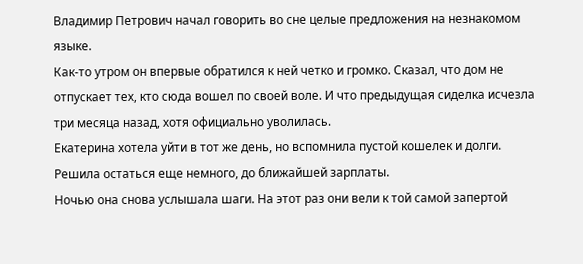Владимир Петрович начал говорить во сне целые предложения на незнакомом языке.
Как-то утром он впервые обратился к ней четко и громко. Сказал, что дом не отпускает тех, кто сюда вошел по своей воле. И что предыдущая сиделка исчезла три месяца назад, хотя официально уволилась.
Екатерина хотела уйти в тот же день, но вспомнила пустой кошелек и долги. Решила остаться еще немного, до ближайшей зарплаты.
Ночью она снова услышала шаги. На этот раз они вели к той самой запертой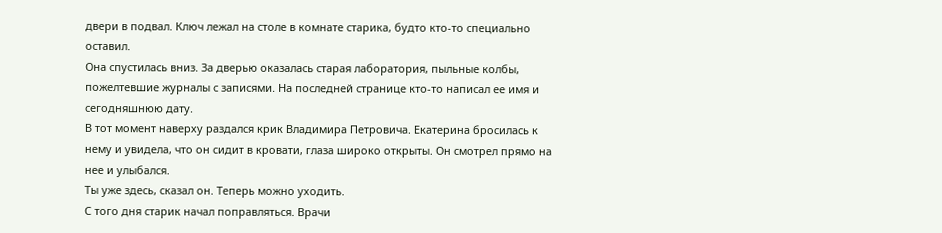двери в подвал. Ключ лежал на столе в комнате старика, будто кто-то специально оставил.
Она спустилась вниз. За дверью оказалась старая лаборатория, пыльные колбы, пожелтевшие журналы с записями. На последней странице кто-то написал ее имя и сегодняшнюю дату.
В тот момент наверху раздался крик Владимира Петровича. Екатерина бросилась к нему и увидела, что он сидит в кровати, глаза широко открыты. Он смотрел прямо на нее и улыбался.
Ты уже здесь, сказал он. Теперь можно уходить.
С того дня старик начал поправляться. Врачи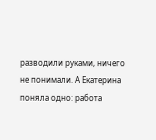разводили руками, ничего не понимали. А Екатерина поняла одно: работа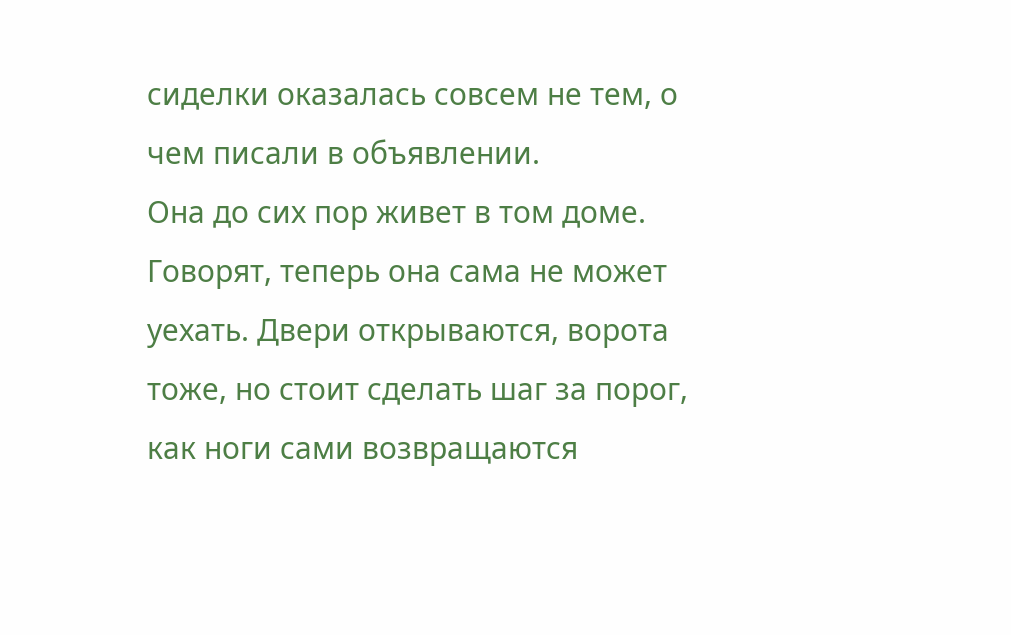сиделки оказалась совсем не тем, о чем писали в объявлении.
Она до сих пор живет в том доме. Говорят, теперь она сама не может уехать. Двери открываются, ворота тоже, но стоит сделать шаг за порог, как ноги сами возвращаются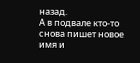назад.
А в подвале кто-то снова пишет новое имя и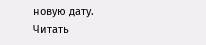новую дату.
Читать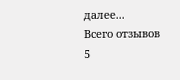далее...
Всего отзывов
5